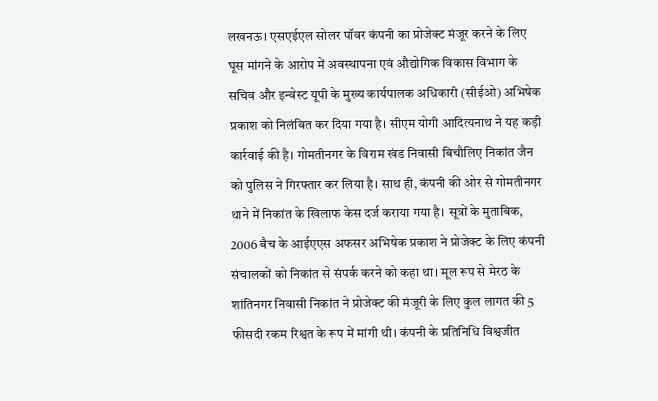लखनऊ। एसएईएल सोलर पॉवर कंपनी का प्रोजेक्ट मंजूर करने के लिए घूस मांगने के आरोप में अवस्थापना एवं औद्योगिक विकास विभाग के सचिव और इन्वेस्ट यूपी के मुख्य कार्यपालक अधिकारी (सीईओ) अभिषेक प्रकाश को निलंबित कर दिया गया है। सीएम योगी आदित्यनाथ ने यह कड़ी कार्रवाई की है। गोमतीनगर के विराम खंड निवासी बिचौलिए निकांत जैन को पुलिस ने गिरफ्तार कर लिया है। साथ ही, कंपनी की ओर से गोमतीनगर थाने में निकांत के खिलाफ केस दर्ज कराया गया है। सूत्रों के मुताबिक, 2006 बैच के आईएएस अफसर अभिषेक प्रकाश ने प्रोजेक्ट के लिए कंपनी संचालकों को निकांत से संपर्क करने को कहा था। मूल रूप से मेरठ के शांतिनगर निवासी निकांत ने प्रोजेक्ट की मंजूरी के लिए कुल लागत की 5 फीसदी रकम रिश्वत के रूप में मांगी थी। कंपनी के प्रतिनिधि विश्वजीत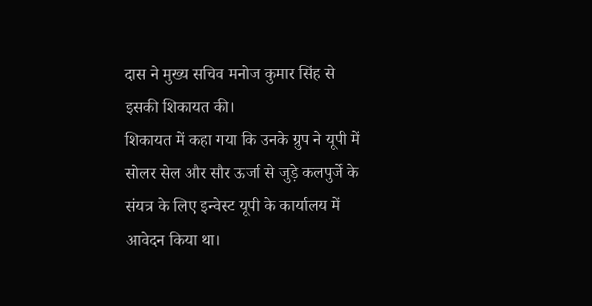दास ने मुख्य सचिव मनोज कुमार सिंह से इसकी शिकायत की।
शिकायत में कहा गया कि उनके ग्रुप ने यूपी में सोलर सेल और सौर ऊर्जा से जुड़े कलपुर्जे के संयत्र के लिए इन्वेस्ट यूपी के कार्यालय में आवेदन किया था।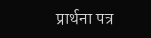प्रार्थना पत्र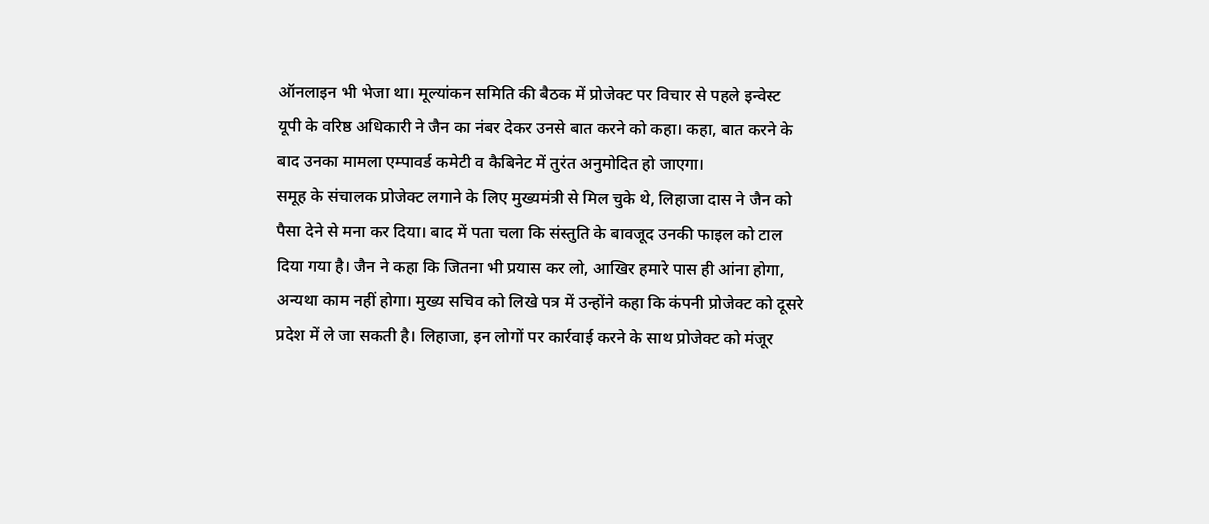ऑनलाइन भी भेजा था। मूल्यांकन समिति की बैठक में प्रोजेक्ट पर विचार से पहले इन्वेस्ट यूपी के वरिष्ठ अधिकारी ने जैन का नंबर देकर उनसे बात करने को कहा। कहा, बात करने के बाद उनका मामला एम्पावर्ड कमेटी व कैबिनेट में तुरंत अनुमोदित हो जाएगा।
समूह के संचालक प्रोजेक्ट लगाने के लिए मुख्यमंत्री से मिल चुके थे, लिहाजा दास ने जैन को पैसा देने से मना कर दिया। बाद में पता चला कि संस्तुति के बावजूद उनकी फाइल को टाल दिया गया है। जैन ने कहा कि जितना भी प्रयास कर लो, आखिर हमारे पास ही आंना होगा, अन्यथा काम नहीं होगा। मुख्य सचिव को लिखे पत्र में उन्होंने कहा कि कंपनी प्रोजेक्ट को दूसरे प्रदेश में ले जा सकती है। लिहाजा, इन लोगों पर कार्रवाई करने के साथ प्रोजेक्ट को मंजूर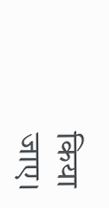किया जाए।